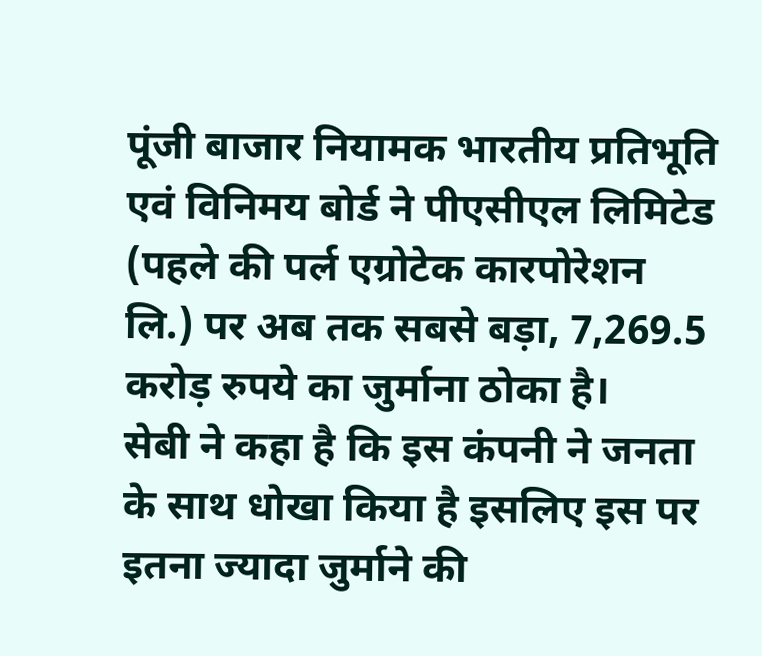पूंजी बाजार नियामक भारतीय प्रतिभूति एवं विनिमय बोर्ड ने पीएसीएल लिमिटेड (पहले की पर्ल एग्रोटेक कारपोरेशन लि.) पर अब तक सबसे बड़ा, 7,269.5 करोड़ रुपये का जुर्माना ठोका है।
सेबी ने कहा है कि इस कंपनी ने जनता के साथ धोखा किया है इसलिए इस पर इतना ज्यादा जुर्माने की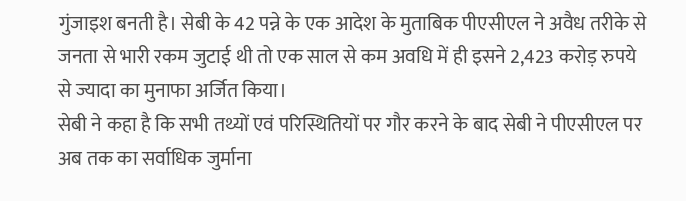गुंजाइश बनती है। सेबी के 42 पन्ने के एक आदेश के मुताबिक पीएसीएल ने अवैध तरीके से जनता से भारी रकम जुटाई थी तो एक साल से कम अवधि में ही इसने 2,423 करोड़ रुपये से ज्यादा का मुनाफा अर्जित किया।
सेबी ने कहा है कि सभी तथ्यों एवं परिस्थितियों पर गौर करने के बाद सेबी ने पीएसीएल पर अब तक का सर्वाधिक जुर्माना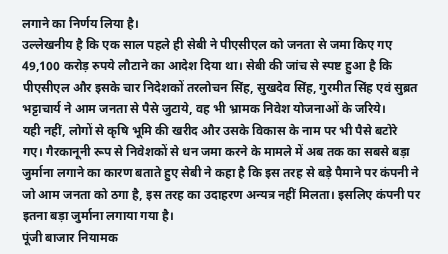लगाने का निर्णय लिया है।
उल्लेखनीय है कि एक साल पहले ही सेबी ने पीएसीएल को जनता से जमा किए गए 49,100 करोड़ रुपये लौटाने का आदेश दिया था। सेबी की जांच से स्पष्ट हुआ है कि पीएसीएल और इसके चार निदेशकों तरलोचन सिंह, सुखदेव सिंह, गुरमीत सिंह एवं सुब्रत भट्टाचार्य ने आम जनता से पैसे जुटाये, वह भी भ्रामक निवेश योजनाओं के जरिये।
यही नहीं, लोगों से कृषि भूमि की खरीद और उसके विकास के नाम पर भी पैसे बटोरे गए। गैरकानूनी रूप से निवेशकों से धन जमा करने के मामले में अब तक का सबसे बड़ा जुर्माना लगाने का कारण बताते हुए सेबी ने कहा है कि इस तरह से बड़े पैमाने पर कंपनी ने जो आम जनता को ठगा है, इस तरह का उदाहरण अन्यत्र नहीं मिलता। इसलिए कंपनी पर इतना बड़ा जुर्माना लगाया गया है।
पूंजी बाजार नियामक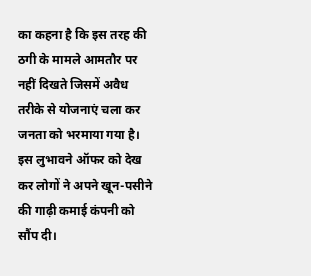का कहना है कि इस तरह की ठगी के मामले आमतौर पर नहीं दिखते जिसमें अवैध तरीके से योजनाएं चला कर जनता को भरमाया गया है। इस लुभावने ऑफर को देख कर लोगों ने अपने खून-पसीने की गाढ़ी कमाई कंपनी को सौंप दी।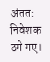अंतत: निवेशक ठगे गए।